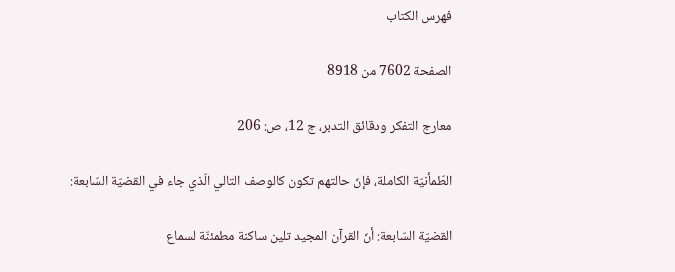فهرس الكتاب

الصفحة 7602 من 8918

معارج التفكر ودقائق التدبر، ج 12، ص: 206

الطّمأنيّة الكاملة، فإنّ حالتهم تكون كالوصف التالي الّذي جاء في القضيّة السّابعة:

القضيّة السّابعة: أنّ القرآن المجيد تلين ساكنة مطمئنّة لسماع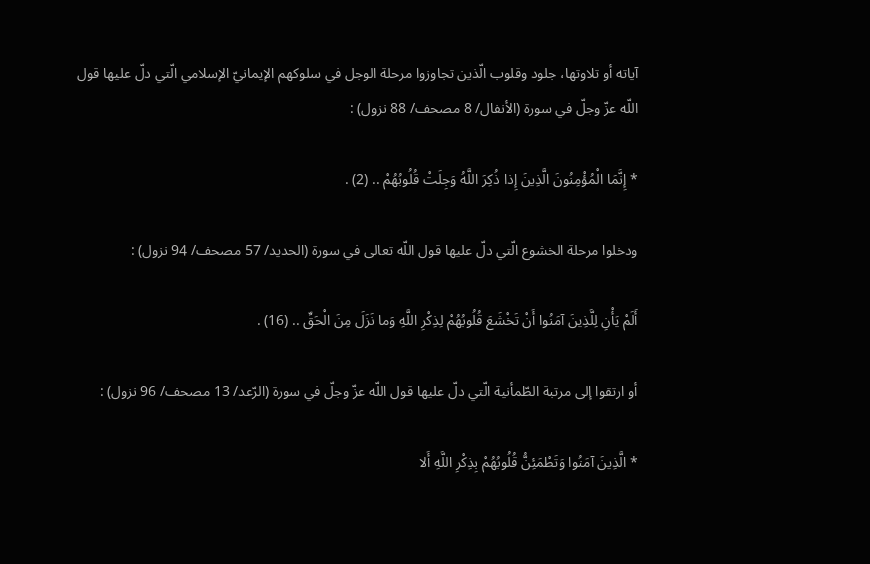آياته أو تلاوتها، جلود وقلوب الّذين تجاوزوا مرحلة الوجل في سلوكهم الإيمانيّ الإسلامي الّتي دلّ عليها قول اللّه عزّ وجلّ في سورة (الأنفال/ 8 مصحف/ 88 نزول) :

* إِنَّمَا الْمُؤْمِنُونَ الَّذِينَ إِذا ذُكِرَ اللَّهُ وَجِلَتْ قُلُوبُهُمْ .. (2) .

ودخلوا مرحلة الخشوع الّتي دلّ عليها قول اللّه تعالى في سورة (الحديد/ 57 مصحف/ 94 نزول) :

أَلَمْ يَأْنِ لِلَّذِينَ آمَنُوا أَنْ تَخْشَعَ قُلُوبُهُمْ لِذِكْرِ اللَّهِ وَما نَزَلَ مِنَ الْحَقِّ .. (16) .

أو ارتقوا إلى مرتبة الطّمأنية الّتي دلّ عليها قول اللّه عزّ وجلّ في سورة (الرّعد/ 13 مصحف/ 96 نزول) :

* الَّذِينَ آمَنُوا وَتَطْمَئِنُّ قُلُوبُهُمْ بِذِكْرِ اللَّهِ أَلا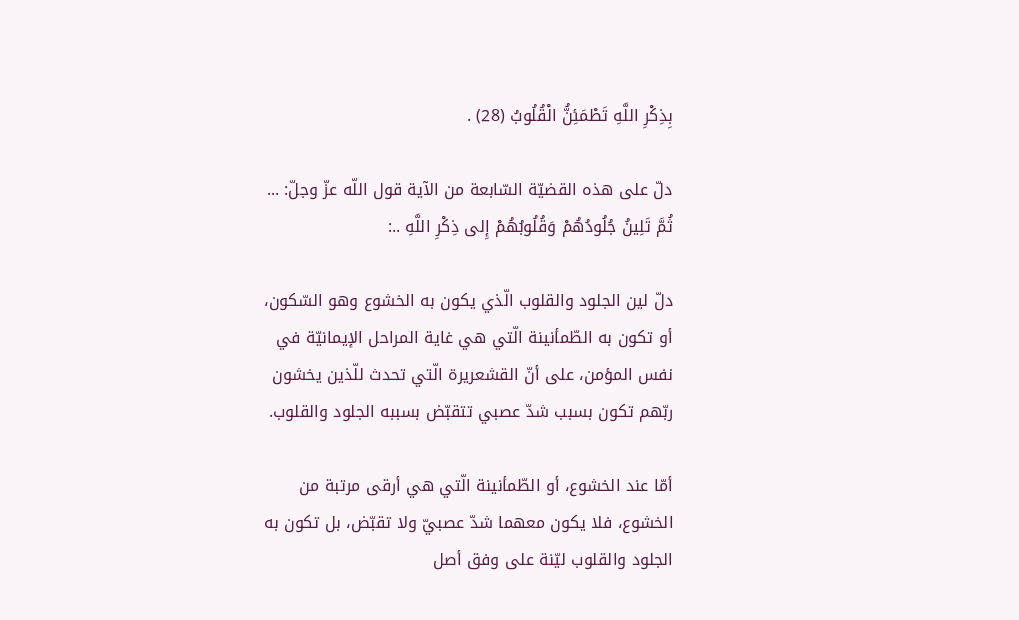بِذِكْرِ اللَّهِ تَطْمَئِنُّ الْقُلُوبُ (28) .

دلّ على هذه القضيّة السّابعة من الآية قول اللّه عزّ وجلّ: ... ثُمَّ تَلِينُ جُلُودُهُمْ وَقُلُوبُهُمْ إِلى ذِكْرِ اللَّهِ ..:

دلّ لين الجلود والقلوب الّذي يكون به الخشوع وهو السّكون، أو تكون به الطّمأنينة الّتي هي غاية المراحل الإيمانيّة في نفس المؤمن، على أنّ القشعريرة الّتي تحدث للّذين يخشون ربّهم تكون بسبب شدّ عصبي تتقبّض بسببه الجلود والقلوب.

أمّا عند الخشوع، أو الطّمأنينة الّتي هي أرقى مرتبة من الخشوع، فلا يكون معهما شدّ عصبيّ ولا تقبّض، بل تكون به الجلود والقلوب ليّنة على وفق أصل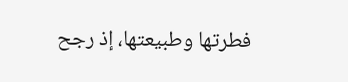فطرتها وطبيعتها، إذ رجح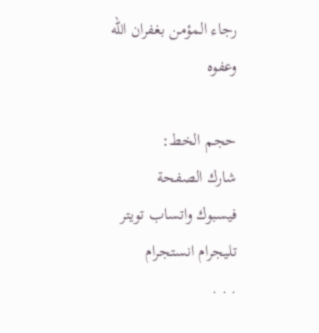رجاء المؤمن بغفران اللّه وعفوه

حجم الخط:
شارك الصفحة
فيسبوك واتساب تويتر تليجرام انستجرام
. . .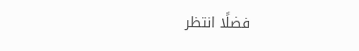فضلًا انتظر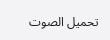تحميل الصوت